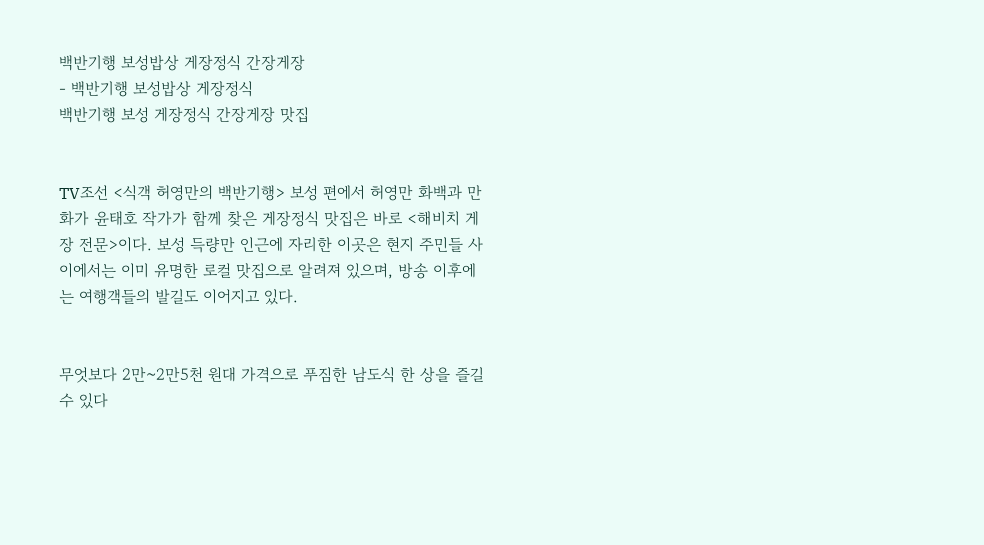백반기행 보성밥상 게장정식 간장게장
- 백반기행 보성밥상 게장정식
백반기행 보성 게장정식 간장게장 맛집


TV조선 <식객 허영만의 백반기행> 보성 편에서 허영만 화백과 만화가 윤태호 작가가 함께 찾은 게장정식 맛집은 바로 <해비치 게장 전문>이다. 보성 득량만 인근에 자리한 이곳은 현지 주민들 사이에서는 이미 유명한 로컬 맛집으로 알려져 있으며, 방송 이후에는 여행객들의 발길도 이어지고 있다.


무엇보다 2만~2만5천 원대 가격으로 푸짐한 남도식 한 상을 즐길 수 있다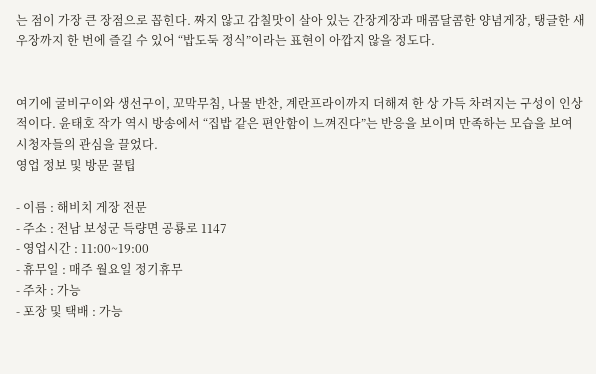는 점이 가장 큰 장점으로 꼽힌다. 짜지 않고 감칠맛이 살아 있는 간장게장과 매콤달콤한 양념게장, 탱글한 새우장까지 한 번에 즐길 수 있어 “밥도둑 정식”이라는 표현이 아깝지 않을 정도다.


여기에 굴비구이와 생선구이, 꼬막무침, 나물 반찬, 계란프라이까지 더해져 한 상 가득 차려지는 구성이 인상적이다. 윤태호 작가 역시 방송에서 “집밥 같은 편안함이 느껴진다”는 반응을 보이며 만족하는 모습을 보여 시청자들의 관심을 끌었다.
영업 정보 및 방문 꿀팁

- 이름 : 해비치 게장 전문
- 주소 : 전남 보성군 득량면 공룡로 1147
- 영업시간 : 11:00~19:00
- 휴무일 : 매주 월요일 정기휴무
- 주차 : 가능
- 포장 및 택배 : 가능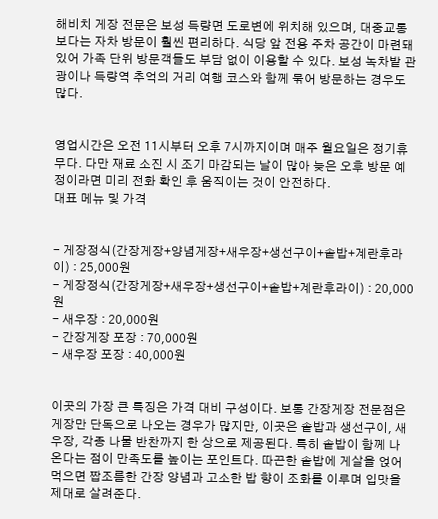해비치 게장 전문은 보성 득량면 도로변에 위치해 있으며, 대중교통보다는 자차 방문이 훨씬 편리하다. 식당 앞 전용 주차 공간이 마련돼 있어 가족 단위 방문객들도 부담 없이 이용할 수 있다. 보성 녹차밭 관광이나 득량역 추억의 거리 여행 코스와 함께 묶어 방문하는 경우도 많다.


영업시간은 오전 11시부터 오후 7시까지이며 매주 월요일은 정기휴무다. 다만 재료 소진 시 조기 마감되는 날이 많아 늦은 오후 방문 예정이라면 미리 전화 확인 후 움직이는 것이 안전하다.
대표 메뉴 및 가격


- 게장정식(간장게장+양념게장+새우장+생선구이+솥밥+계란후라이) : 25,000원
- 게장정식(간장게장+새우장+생선구이+솥밥+계란후라이) : 20,000원
- 새우장 : 20,000원
- 간장게장 포장 : 70,000원
- 새우장 포장 : 40,000원


이곳의 가장 큰 특징은 가격 대비 구성이다. 보통 간장게장 전문점은 게장만 단독으로 나오는 경우가 많지만, 이곳은 솥밥과 생선구이, 새우장, 각종 나물 반찬까지 한 상으로 제공된다. 특히 솥밥이 함께 나온다는 점이 만족도를 높이는 포인트다. 따끈한 솥밥에 게살을 얹어 먹으면 짭조름한 간장 양념과 고소한 밥 향이 조화를 이루며 입맛을 제대로 살려준다.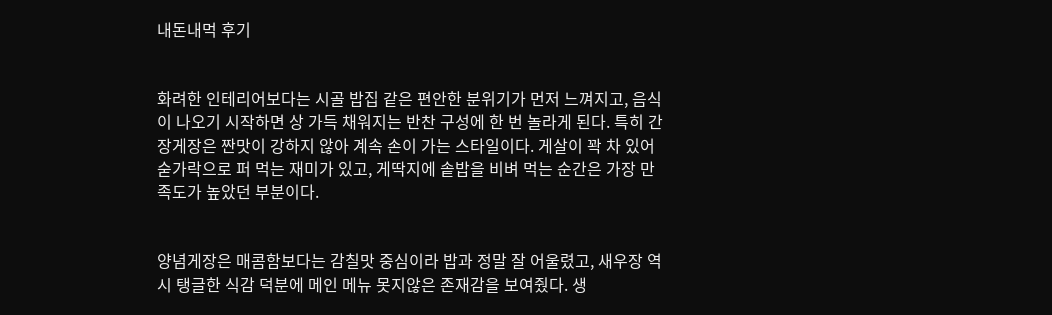내돈내먹 후기


화려한 인테리어보다는 시골 밥집 같은 편안한 분위기가 먼저 느껴지고, 음식이 나오기 시작하면 상 가득 채워지는 반찬 구성에 한 번 놀라게 된다. 특히 간장게장은 짠맛이 강하지 않아 계속 손이 가는 스타일이다. 게살이 꽉 차 있어 숟가락으로 퍼 먹는 재미가 있고, 게딱지에 솥밥을 비벼 먹는 순간은 가장 만족도가 높았던 부분이다.


양념게장은 매콤함보다는 감칠맛 중심이라 밥과 정말 잘 어울렸고, 새우장 역시 탱글한 식감 덕분에 메인 메뉴 못지않은 존재감을 보여줬다. 생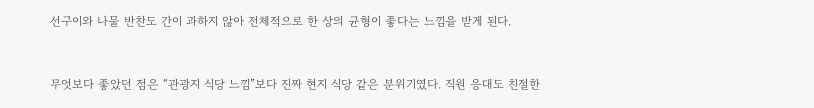선구이와 나물 반찬도 간이 과하지 않아 전체적으로 한 상의 균형이 좋다는 느낌을 받게 된다.


무엇보다 좋았던 점은 “관광지 식당 느낌”보다 진짜 현지 식당 같은 분위기였다. 직원 응대도 친절한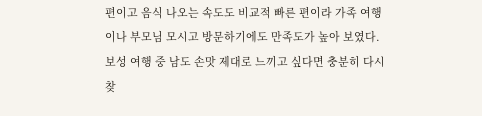편이고 음식 나오는 속도도 비교적 빠른 편이라 가족 여행이나 부모님 모시고 방문하기에도 만족도가 높아 보였다. 보성 여행 중 남도 손맛 제대로 느끼고 싶다면 충분히 다시 찾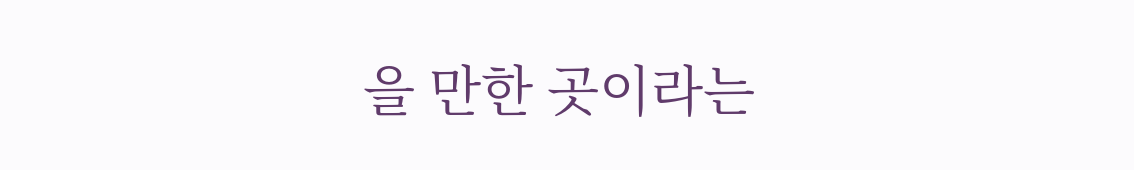을 만한 곳이라는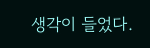생각이 들었다.